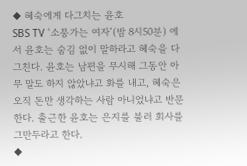◆ 혜숙에게 다그치는 윤호
SBS TV ‘소풍가는 여자’(밤 8시50분) 에서 윤호는 숨김 없이 말하라고 혜숙을 다그친다. 윤호는 남편을 무시해 그동안 아무 말도 하지 않았냐고 화를 내고, 혜숙은 오직 돈만 생각하는 사람 아니었냐고 반문한다. 출근한 윤호는 은지를 불러 회사를 그만두라고 한다.
◆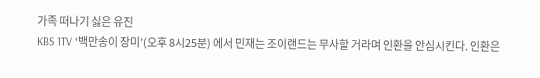가족 떠나기 싫은 유진
KBS 1TV ‘백만송이 장미’(오후 8시25분) 에서 민재는 조이랜드는 무사할 거라며 인환을 안심시킨다. 인환은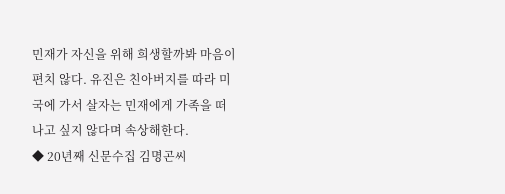민재가 자신을 위해 희생할까봐 마음이 편치 않다. 유진은 친아버지를 따라 미국에 가서 살자는 민재에게 가족을 떠나고 싶지 않다며 속상해한다.
◆ 20년째 신문수집 김명곤씨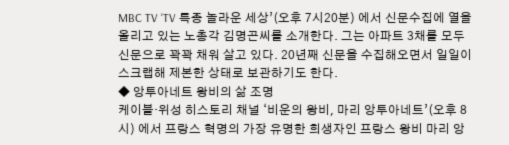MBC TV ‘TV 특종 놀라운 세상’(오후 7시20분) 에서 신문수집에 열을 올리고 있는 노총각 김명곤씨를 소개한다. 그는 아파트 3채를 모두 신문으로 꽉꽉 채워 살고 있다. 20년째 신문을 수집해오면서 일일이 스크랩해 제본한 상태로 보관하기도 한다.
◆ 앙투아네트 왕비의 삶 조명
케이블·위성 히스토리 채널 ‘비운의 왕비, 마리 앙투아네트’(오후 8시) 에서 프랑스 혁명의 가장 유명한 희생자인 프랑스 왕비 마리 앙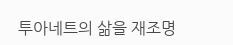투아네트의 삶을 재조명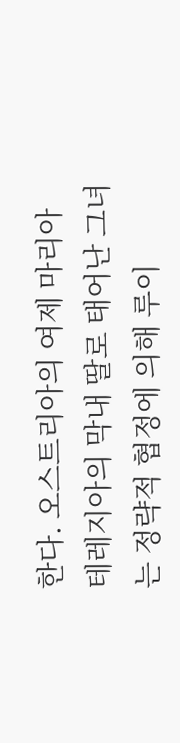한다. 오스트리아의 여제 마리아 테레지아의 막내 딸로 태어난 그녀는 정략적 협정에 의해 루이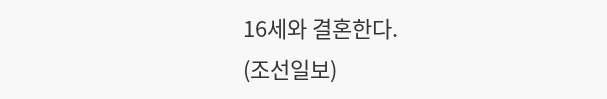16세와 결혼한다.
(조선일보)